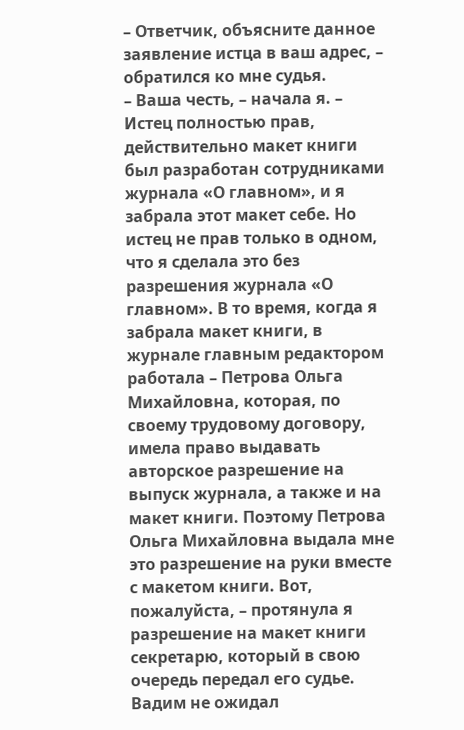– Ответчик, объясните данное заявление истца в ваш адрес, – обратился ко мне судья.
– Ваша честь, – начала я. – Истец полностью прав, действительно макет книги был разработан сотрудниками журнала «О главном», и я забрала этот макет себе. Но истец не прав только в одном, что я сделала это без разрешения журнала «О главном». В то время, когда я забрала макет книги, в журнале главным редактором работала – Петрова Ольга Михайловна, которая, по своему трудовому договору, имела право выдавать авторское разрешение на выпуск журнала, а также и на макет книги. Поэтому Петрова Ольга Михайловна выдала мне это разрешение на руки вместе с макетом книги. Вот, пожалуйста, – протянула я разрешение на макет книги секретарю, который в свою очередь передал его судье.
Вадим не ожидал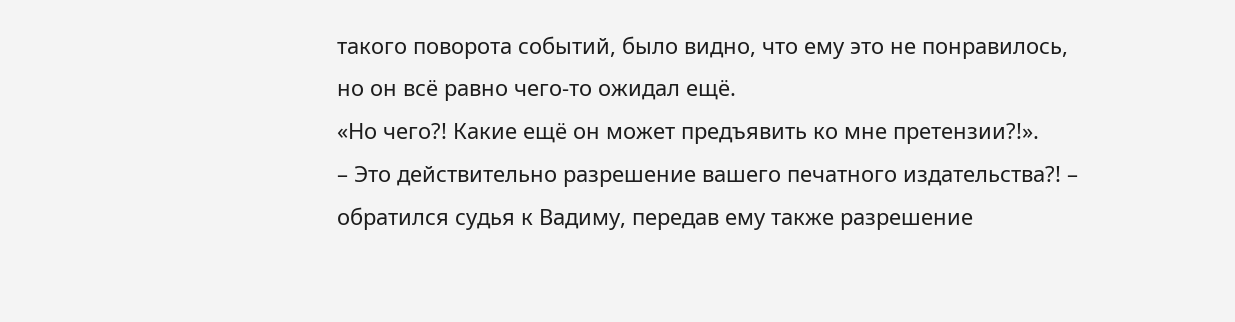такого поворота событий, было видно, что ему это не понравилось, но он всё равно чего-то ожидал ещё.
«Но чего?! Какие ещё он может предъявить ко мне претензии?!».
– Это действительно разрешение вашего печатного издательства?! – обратился судья к Вадиму, передав ему также разрешение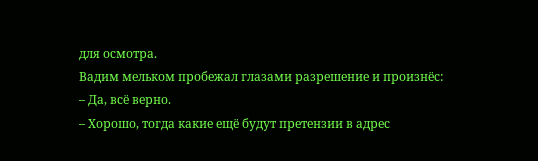для осмотра.
Вадим мельком пробежал глазами разрешение и произнёс:
– Да, всё верно.
– Хорошо, тогда какие ещё будут претензии в адрес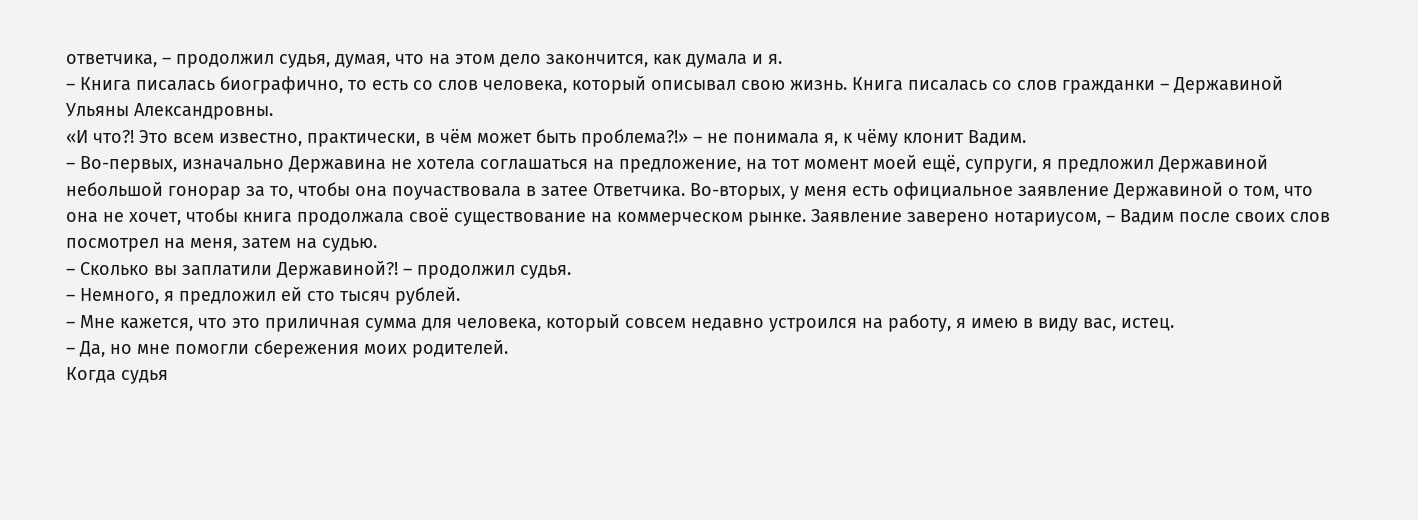ответчика, – продолжил судья, думая, что на этом дело закончится, как думала и я.
– Книга писалась биографично, то есть со слов человека, который описывал свою жизнь. Книга писалась со слов гражданки – Державиной Ульяны Александровны.
«И что?! Это всем известно, практически, в чём может быть проблема?!» – не понимала я, к чёму клонит Вадим.
– Во-первых, изначально Державина не хотела соглашаться на предложение, на тот момент моей ещё, супруги, я предложил Державиной небольшой гонорар за то, чтобы она поучаствовала в затее Ответчика. Во-вторых, у меня есть официальное заявление Державиной о том, что она не хочет, чтобы книга продолжала своё существование на коммерческом рынке. Заявление заверено нотариусом, – Вадим после своих слов посмотрел на меня, затем на судью.
– Сколько вы заплатили Державиной?! – продолжил судья.
– Немного, я предложил ей сто тысяч рублей.
– Мне кажется, что это приличная сумма для человека, который совсем недавно устроился на работу, я имею в виду вас, истец.
– Да, но мне помогли сбережения моих родителей.
Когда судья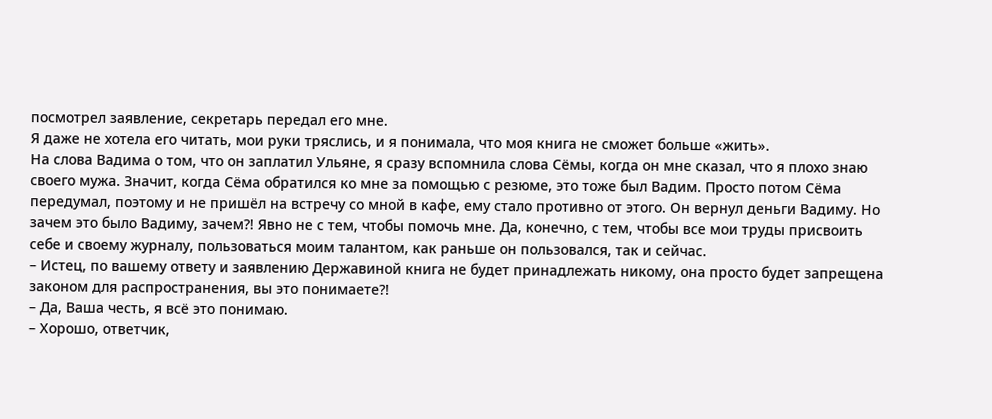посмотрел заявление, секретарь передал его мне.
Я даже не хотела его читать, мои руки тряслись, и я понимала, что моя книга не сможет больше «жить».
На слова Вадима о том, что он заплатил Ульяне, я сразу вспомнила слова Сёмы, когда он мне сказал, что я плохо знаю своего мужа. Значит, когда Сёма обратился ко мне за помощью с резюме, это тоже был Вадим. Просто потом Сёма передумал, поэтому и не пришёл на встречу со мной в кафе, ему стало противно от этого. Он вернул деньги Вадиму. Но зачем это было Вадиму, зачем?! Явно не с тем, чтобы помочь мне. Да, конечно, с тем, чтобы все мои труды присвоить себе и своему журналу, пользоваться моим талантом, как раньше он пользовался, так и сейчас.
– Истец, по вашему ответу и заявлению Державиной книга не будет принадлежать никому, она просто будет запрещена законом для распространения, вы это понимаете?!
– Да, Ваша честь, я всё это понимаю.
– Хорошо, ответчик,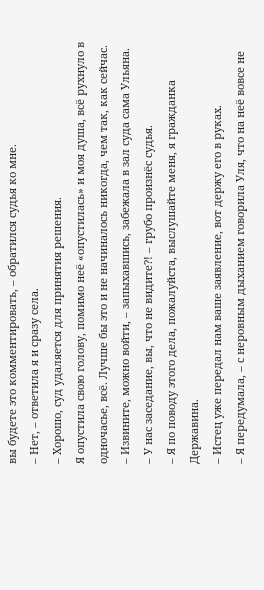вы будете это комментировать, – обратился судья ко мне.
– Нет, – ответила я и сразу села.
– Хорошо, суд удаляется для принятия решения.
Я опустила свою голову, помимо неё «опустилась» и моя душа, всё рухнуло в одночасье, всё. Лучше бы это и не начиналось никогда, чем так, как сейчас.
– Извините, можно войти, – запыхавшись, забежала в зал суда сама Ульяна.
– У нас заседание, вы, что не видите?! – грубо произнёс судья.
– Я по поводу этого дела, пожалуйста, выслушайте меня, я гражданка Державина.
– Истец уже передал нам ваше заявление, вот держу его в руках.
– Я передумала, – с неровным дыханием говорила Уля, что на неё вовсе не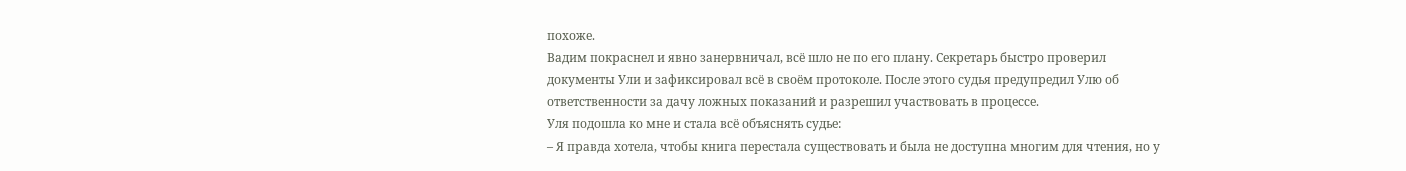похоже.
Вадим покраснел и явно занервничал, всё шло не по его плану. Секретарь быстро проверил документы Ули и зафиксировал всё в своём протоколе. После этого судья предупредил Улю об ответственности за дачу ложных показаний и разрешил участвовать в процессе.
Уля подошла ко мне и стала всё объяснять судье:
– Я правда хотела, чтобы книга перестала существовать и была не доступна многим для чтения, но у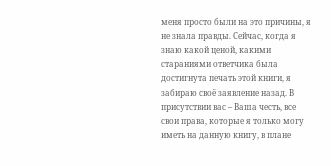меня просто были на это причины, я не знала правды. Сейчас, когда я знаю какой ценой, какими стараниями ответчика была достигнута печать этой книги, я забираю своё заявление назад. В присутствии вас – Ваша честь, все свои права, которые я только могу иметь на данную книгу, в плане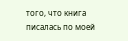того, что книга писалась по моей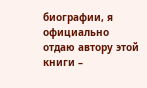биографии, я официально отдаю автору этой книги –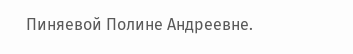Пиняевой Полине Андреевне.